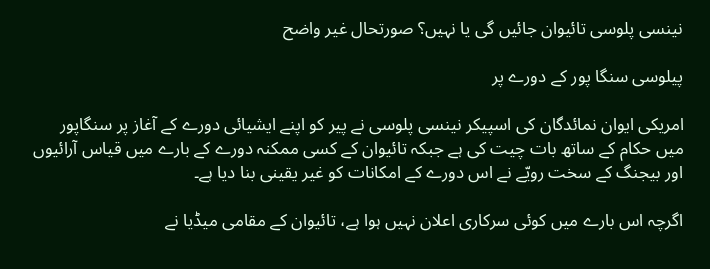نینسی پلوسی تائیوان جائیں گی یا نہیں؟ صورتحال غیر واضح

پیلوسی سنگا پور کے دورے پر

امریکی ایوان نمائدگان کی اسپیکر نینسی پلوسی نے پیر کو اپنے ایشیائی دورے کے آغاز پر سنگاپور میں حکام کے ساتھ بات چیت کی ہے جبکہ تائیوان کے کسی ممکنہ دورے کے بارے میں قیاس آرائیوں اور بیجنگ کے سخت رویّے نے اس دورے کے امکانات کو غیر یقینی بنا دیا ہے۔

اگرچہ اس بارے میں کوئی سرکاری اعلان نہیں ہوا ہے، تائیوان کے مقامی میڈیا نے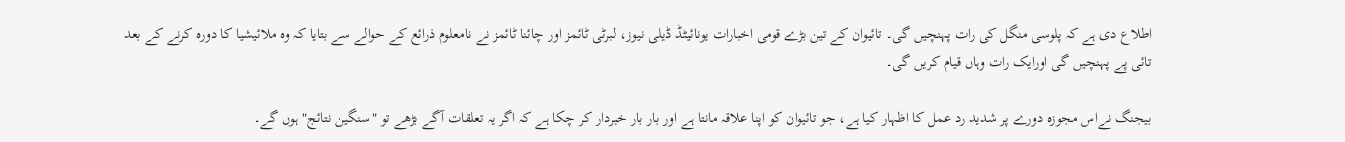اطلاع دی ہے کہ پلوسی منگل کی رات پہنچیں گی۔ تائیوان کے تین بڑے قومی اخبارات یونائیٹڈ ڈیلی نیوز، لبرٹی ٹائمز اور چائنا ٹائمز نے نامعلوم ذرائع کے حوالے سے بتایا کہ وہ ملائیشیا کا دورہ کرنے کے بعد تائی پے پہنچیں گی اورایک رات وہاں قیام کریں گی۔

بیجنگ نےاس مجوزہ دورے پر شدید رد عمل کا اظہار کیا ہے، جو تائیوان کو اپنا علاقہ مانتا ہے اور بار بار خبردار کر چکا ہے کہ اگر یہ تعلقات آگے بڑھے تو "سنگین نتائج" ہوں گے۔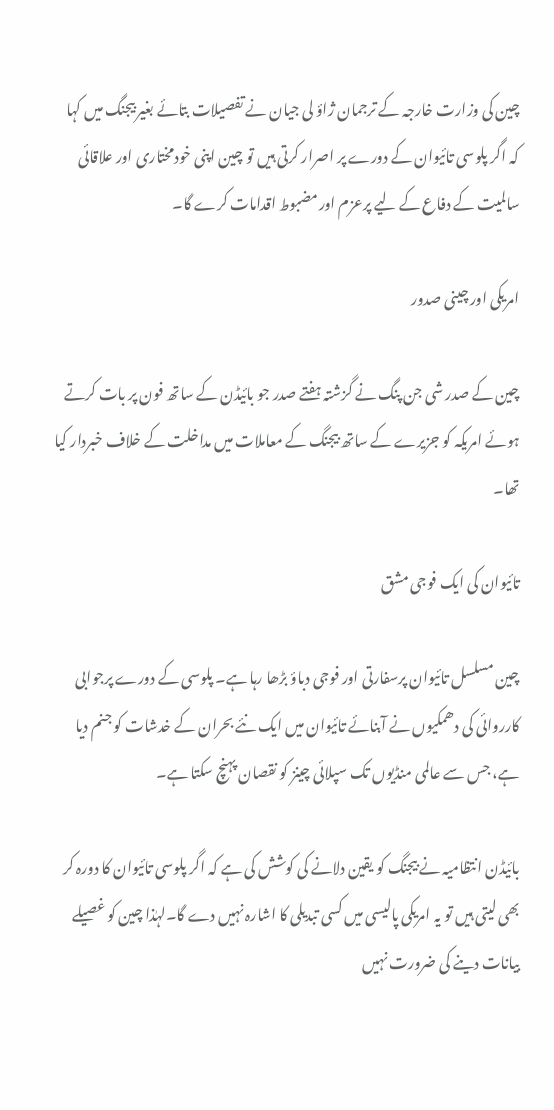چین کی وزارت خارجہ کے ترجمان ژاؤ لی جیان نے تفصیلات بتائے بغیر بیجنگ میں کہا کہ اگر پلوسی تائیوان کے دورے پر اصرار کرتی ہیں تو چین اپنی خودمختاری اور علاقائی سالمیت کے دفاع کے لیے پرعزم اورمضبوط اقدامات کرے گا۔

امریکی اور چینی صدور

چین کے صدر شی جن پنگ نے گزشتہ ہفتے صدر جو بائیڈن کے ساتھ فون پر بات کرتے ہوئے امریکہ کو جزیرے کے ساتھ بیجنگ کے معاملات میں مداخلت کے خلاف خبردار کیا تھا۔

تائیوان کی ایک فوجی مشق

چین مسلسل تائیوان پرسفارتی اور فوجی دباؤ بڑھا رہا ہے۔ پلوسی کے دورے پرجوابی کارروائی کی دھمکیوں نے آبنائے تائیوان میں ایک نئے بحران کے خدشات کو جنم دیا ہے، جس سے عالمی منڈیوں تک سپلائی چینز کو نقصان پہنچ سکتا ہے۔

بائیڈن انتظامیہ نے بیجنگ کو یقین دلانے کی کوشش کی ہے کہ اگر پلوسی تائیوان کا دورہ کر بھی لیتی ہیں تو یہ امریکی پالیسی میں کسی تبدیلی کا اشارہ نہیں دے گا۔لہٰذا چین کو غصیلے بیانات دینے کی ضرورت نہیں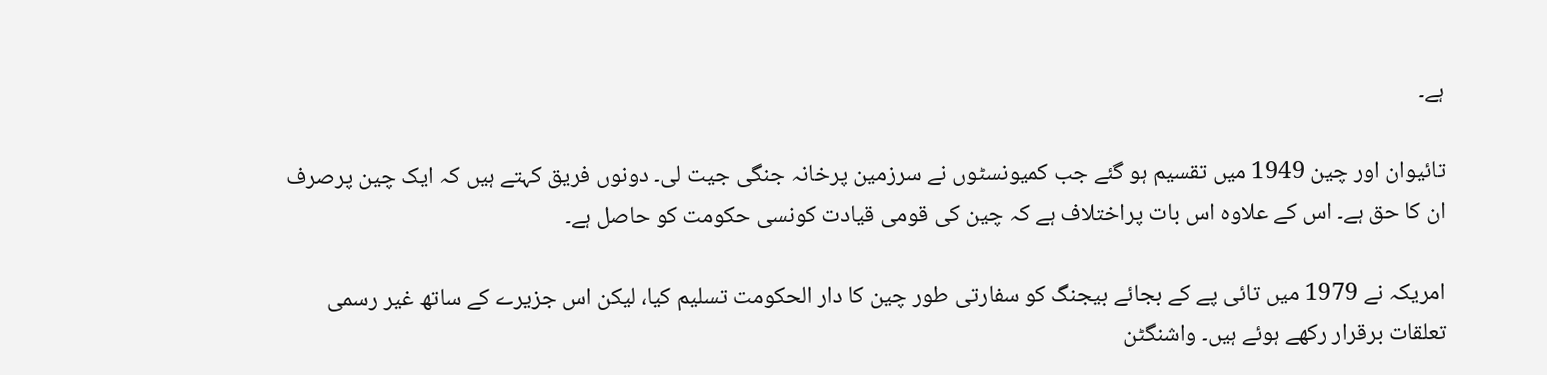ہے۔

تائیوان اور چین 1949 میں تقسیم ہو گئے جب کمیونسٹوں نے سرزمین پرخانہ جنگی جیت لی۔ دونوں فریق کہتے ہیں کہ ایک چین پرصرف ان کا حق ہے۔ اس کے علاوہ اس بات پراختلاف ہے کہ چین کی قومی قیادت کونسی حکومت کو حاصل ہے۔

امریکہ نے 1979 میں تائی پے کے بجائے بیجنگ کو سفارتی طور چین کا دار الحکومت تسلیم کیا، لیکن اس جزیرے کے ساتھ غیر رسمی تعلقات برقرار رکھے ہوئے ہیں۔ واشنگٹن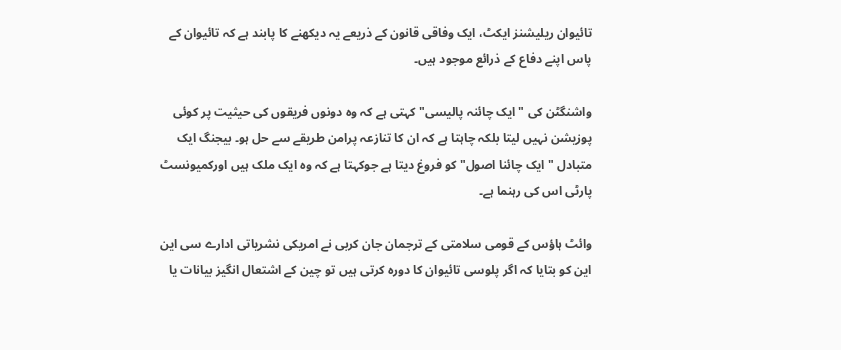تائیوان ریلیشنز ایکٹ، ایک وفاقی قانون کے ذریعے یہ دیکھنے کا پابند ہے کہ تائیوان کے پاس اپنے دفاع کے ذرائع موجود ہیں۔

واشنگٹن کی "ایک چائنہ پالیسی" کہتی ہے کہ وہ دونوں فریقوں کی حیثیت پر کوئی پوزیشن نہیں لیتا بلکہ چاہتا ہے کہ ان کا تنازعہ پرامن طریقے سے حل ہو۔ بیجنگ ایک متبادل "ایک چائنا اصول" کو فروغ دیتا ہے جوکہتا ہے کہ وہ ایک ملک ہیں اورکمیونسٹ پارٹی اس کی رہنما ہے۔

وائٹ ہاؤس کے قومی سلامتی کے ترجمان جان کربی نے امریکی نشریاتی ادارے سی این این کو بتایا کہ اگر پلوسی تائیوان کا دورہ کرتی ہیں تو چین کے اشتعال انگیز بیانات یا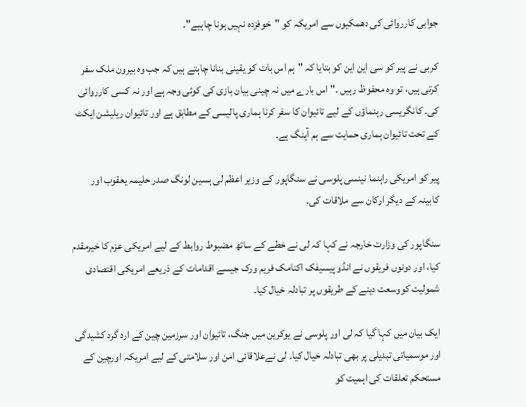جوابی کارروائی کی دھمکیوں سے امریکہ کو "خوفزدہ نہیں ہونا چاہیے"۔

کربی نے پیر کو سی این این کو بتایا کہ "ہم اس بات کو یقینی بنانا چاہتے ہیں کہ جب وہ بیرون ملک سفر کرتی ہیں، تو وہ محفوظ رہیں ۔" اس بارے میں نہ چینی بیان بازی کی کوئی وجہ ہے اور نہ کسی کارروائی کی۔ کانگریسی رہنماؤں کے لیے تائیوان کا سفر کرنا ہماری پالیسی کے مطابق ہے اور تائیوان ریلیشن ایکٹ کے تحت تائیوان ہماری حمایت سے ہم آہنگ ہے۔

پیر کو امریکی راہنما نینسی پلوسی نے سنگاپور کے وزیر اعظم لی ہسین لونگ صدر حلیمہ یعقوب اور کابینہ کے دیگر ارکان سے ملاقات کی۔

سنگاپور کی وزارت خارجہ نے کہا کہ لی نے خطے کے ساتھ مضبوط روابط کے لیے امریکی عزم کا خیرمقدم کیا، اور دونوں فریقوں نے انڈو پیسیفک اکنامک فریم ورک جیسے اقدامات کے ذریعے امریکی اقتصادی شمولیت کووسعت دینے کے طریقوں پر تبادلہ خیال کیا۔

ایک بیان میں کہا گیا کہ لی اور پلوسی نے یوکرین میں جنگ، تائیوان اور سرزمین چین کے ارد گرد کشیدگی اور موسمیاتی تبدیلی پر بھی تبادلہ خیال کیا۔ لی نےعلاقائی امن اور سلامتی کے لیے امریکہ اورچین کے مستحکم تعلقات کی اہمیت کو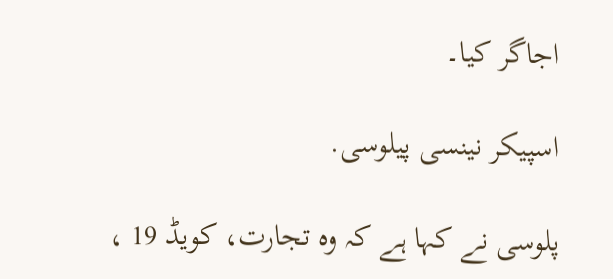اجاگر کیا۔

اسپیکر نینسی پیلوسی.

پلوسی نے کہا ہے کہ وہ تجارت، کویڈ 19 ،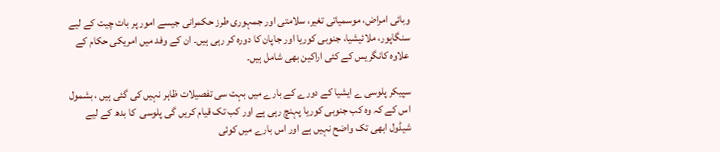وبائی امراض، موسمیاتی تغیر، سلامتی اور جمہوری طرز حکمرانی جیسے امور پر بات چیت کے لیے سنگاپور، ملائیشیا، جنوبی کوریا اور جاپان کا دورہ کر رہی ہیں۔ ان کے وفد میں امریکی حکام کے علاوہ کانگریس کے کئی اراکین بھی شامل ہیں۔

سپیکر پلوسی ے ایشیا کے دورے کے بارے میں بہت سی تفصیلات ظاہر نہیں کی گئی ہیں ، بشمول اس کے کہ وہ کب جنوبی کوریا پہنچ رہی ہے اور کب تک قیام کریں گی پلوسی  کا بدھ کے لیے شیڈول ابھی تک واضح نہیں ہے اور اس بارے میں کوئی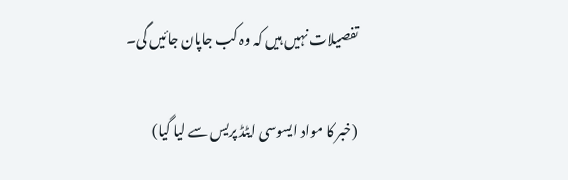تفصیلات نہیں ہیں کہ وہ کب جاپان جائیں گی۔

(خبر کا مواد ایسوسی ایٹڈ پریس سے لیا گیا)